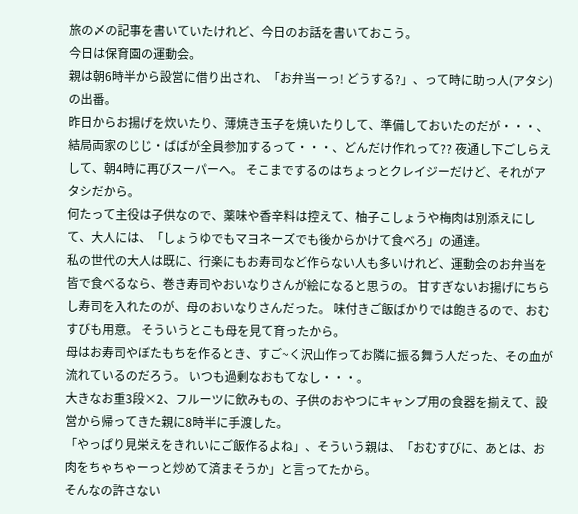旅の〆の記事を書いていたけれど、今日のお話を書いておこう。
今日は保育園の運動会。
親は朝6時半から設営に借り出され、「お弁当ーっ! どうする?」、って時に助っ人(アタシ)の出番。
昨日からお揚げを炊いたり、薄焼き玉子を焼いたりして、準備しておいたのだが・・・、結局両家のじじ・ばばが全員参加するって・・・、どんだけ作れって?? 夜通し下ごしらえして、朝4時に再びスーパーへ。 そこまでするのはちょっとクレイジーだけど、それがアタシだから。
何たって主役は子供なので、薬味や香辛料は控えて、柚子こしょうや梅肉は別添えにして、大人には、「しょうゆでもマヨネーズでも後からかけて食べろ」の通達。
私の世代の大人は既に、行楽にもお寿司など作らない人も多いけれど、運動会のお弁当を皆で食べるなら、巻き寿司やおいなりさんが絵になると思うの。 甘すぎないお揚げにちらし寿司を入れたのが、母のおいなりさんだった。 味付きご飯ばかりでは飽きるので、おむすびも用意。 そういうとこも母を見て育ったから。
母はお寿司やぼたもちを作るとき、すご~く沢山作ってお隣に振る舞う人だった、その血が流れているのだろう。 いつも過剰なおもてなし・・・。
大きなお重3段×2、フルーツに飲みもの、子供のおやつにキャンプ用の食器を揃えて、設営から帰ってきた親に8時半に手渡した。
「やっぱり見栄えをきれいにご飯作るよね」、そういう親は、「おむすびに、あとは、お肉をちゃちゃーっと炒めて済まそうか」と言ってたから。
そんなの許さない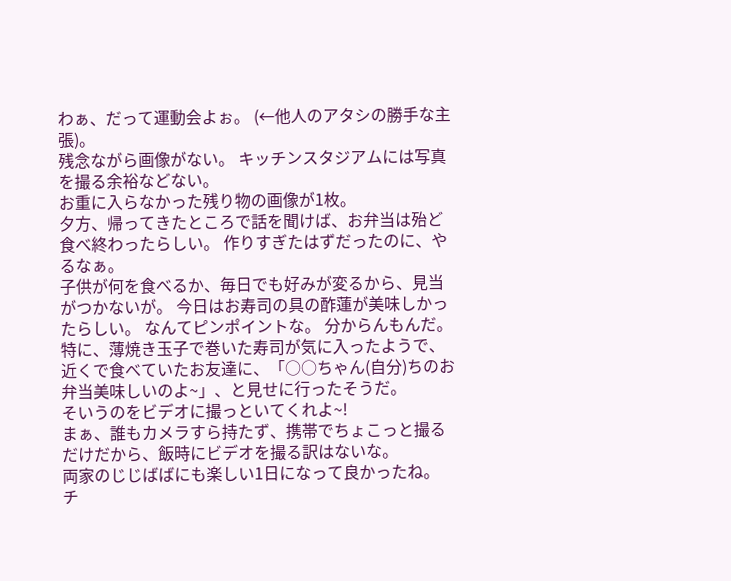わぁ、だって運動会よぉ。 (←他人のアタシの勝手な主張)。
残念ながら画像がない。 キッチンスタジアムには写真を撮る余裕などない。
お重に入らなかった残り物の画像が1枚。
夕方、帰ってきたところで話を聞けば、お弁当は殆ど食べ終わったらしい。 作りすぎたはずだったのに、やるなぁ。
子供が何を食べるか、毎日でも好みが変るから、見当がつかないが。 今日はお寿司の具の酢蓮が美味しかったらしい。 なんてピンポイントな。 分からんもんだ。
特に、薄焼き玉子で巻いた寿司が気に入ったようで、近くで食べていたお友達に、「○○ちゃん(自分)ちのお弁当美味しいのよ~」、と見せに行ったそうだ。
そいうのをビデオに撮っといてくれよ~!
まぁ、誰もカメラすら持たず、携帯でちょこっと撮るだけだから、飯時にビデオを撮る訳はないな。
両家のじじばばにも楽しい1日になって良かったね。 チ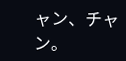ャン、チャン。